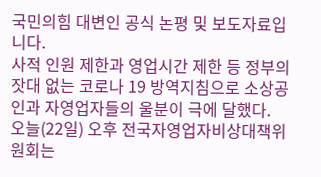국민의힘 대변인 공식 논평 및 보도자료입니다.
사적 인원 제한과 영업시간 제한 등 정부의 잣대 없는 코로나 19 방역지침으로 소상공인과 자영업자들의 울분이 극에 달했다.
오늘(22일) 오후 전국자영업자비상대책위원회는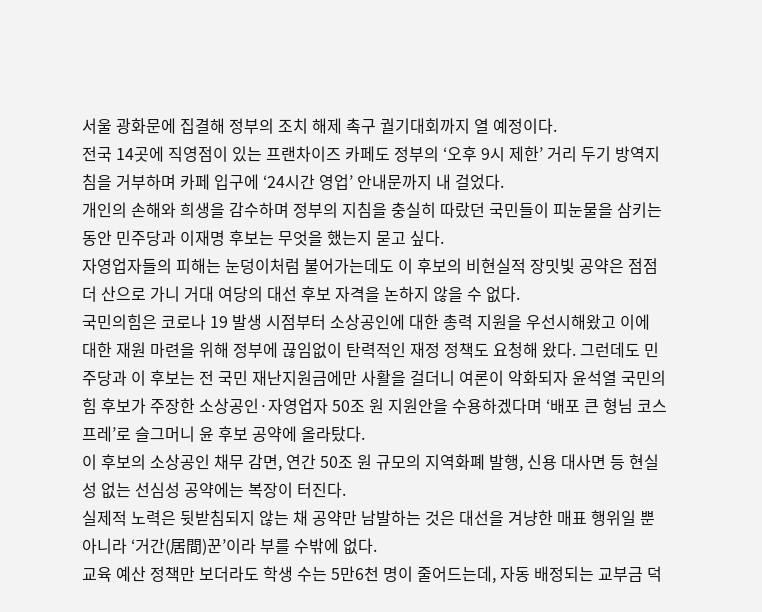서울 광화문에 집결해 정부의 조치 해제 촉구 궐기대회까지 열 예정이다.
전국 14곳에 직영점이 있는 프랜차이즈 카페도 정부의 ‘오후 9시 제한’ 거리 두기 방역지침을 거부하며 카페 입구에 ‘24시간 영업’ 안내문까지 내 걸었다.
개인의 손해와 희생을 감수하며 정부의 지침을 충실히 따랐던 국민들이 피눈물을 삼키는 동안 민주당과 이재명 후보는 무엇을 했는지 묻고 싶다.
자영업자들의 피해는 눈덩이처럼 불어가는데도 이 후보의 비현실적 장밋빛 공약은 점점 더 산으로 가니 거대 여당의 대선 후보 자격을 논하지 않을 수 없다.
국민의힘은 코로나 19 발생 시점부터 소상공인에 대한 총력 지원을 우선시해왔고 이에 대한 재원 마련을 위해 정부에 끊임없이 탄력적인 재정 정책도 요청해 왔다. 그런데도 민주당과 이 후보는 전 국민 재난지원금에만 사활을 걸더니 여론이 악화되자 윤석열 국민의힘 후보가 주장한 소상공인·자영업자 50조 원 지원안을 수용하겠다며 ‘배포 큰 형님 코스프레’로 슬그머니 윤 후보 공약에 올라탔다.
이 후보의 소상공인 채무 감면, 연간 50조 원 규모의 지역화폐 발행, 신용 대사면 등 현실성 없는 선심성 공약에는 복장이 터진다.
실제적 노력은 뒷받침되지 않는 채 공약만 남발하는 것은 대선을 겨냥한 매표 행위일 뿐 아니라 ‘거간(居間)꾼’이라 부를 수밖에 없다.
교육 예산 정책만 보더라도 학생 수는 5만6천 명이 줄어드는데, 자동 배정되는 교부금 덕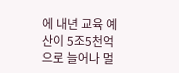에 내년 교육 예산이 5조5천억으로 늘어나 멀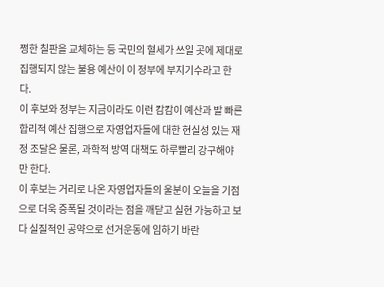쩡한 칠판을 교체하는 등 국민의 혈세가 쓰일 곳에 제대로 집행되지 않는 불용 예산이 이 정부에 부지기수라고 한다.
이 후보와 정부는 지금이라도 이런 캄캄이 예산과 발 빠른 합리적 예산 집행으로 자영업자들에 대한 현실성 있는 재정 조달은 물론, 과학적 방역 대책도 하루빨리 강구해야만 한다.
이 후보는 거리로 나온 자영업자들의 울분이 오늘을 기점으로 더욱 증폭될 것이라는 점을 깨닫고 실현 가능하고 보다 실질적인 공약으로 선거운동에 임하기 바란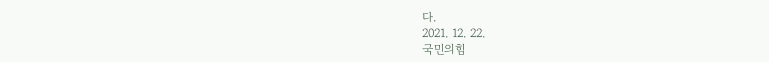다.
2021. 12. 22.
국민의힘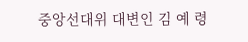중앙선대위 대변인 김 예 령